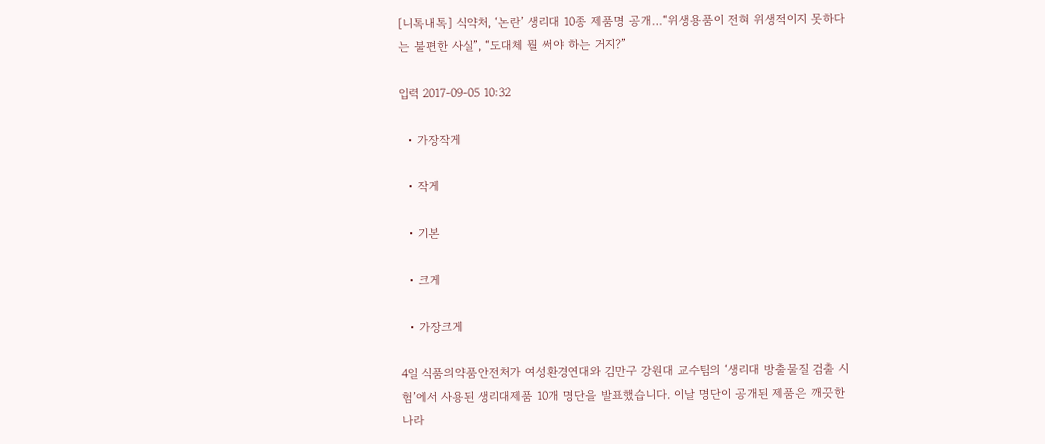[니톡내톡] 식약처, ‘논란’ 생리대 10종 제품명 공개…“위생용품이 전혀 위생적이지 못하다는 불편한 사실”, “도대체 뭘 써야 하는 거지?”

입력 2017-09-05 10:32

  • 가장작게

  • 작게

  • 기본

  • 크게

  • 가장크게

4일 식품의약품안전처가 여성환경연대와 김만구 강원대 교수팀의 ‘생리대 방출물질 검출 시험’에서 사용된 생리대제품 10개 명단을 발표했습니다. 이날 명단이 공개된 제품은 깨끗한나라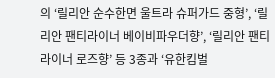의 ‘릴리안 순수한면 울트라 슈퍼가드 중형’, ‘릴리안 팬티라이너 베이비파우더향’, ‘릴리안 팬티라이너 로즈향’ 등 3종과 ‘유한킴벌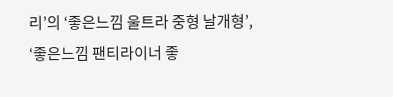리’의 ‘좋은느낌 울트라 중형 날개형’, ‘좋은느낌 팬티라이너 좋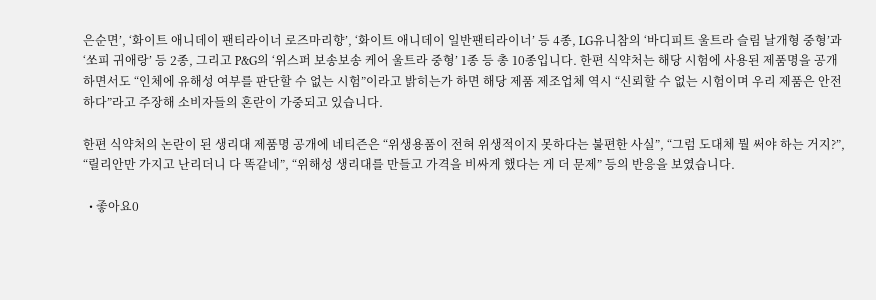은순면’, ‘화이트 애니데이 팬티라이너 로즈마리향’, ‘화이트 애니데이 일반팬티라이너’ 등 4종, LG유니참의 ‘바디피트 울트라 슬림 날개형 중형’과 ‘쏘피 귀애랑’ 등 2종, 그리고 P&G의 ‘위스퍼 보송보송 케어 울트라 중형’ 1종 등 총 10종입니다. 한편 식약처는 해당 시험에 사용된 제품명을 공개하면서도 “인체에 유해성 여부를 판단할 수 없는 시험”이라고 밝히는가 하면 해당 제품 제조업체 역시 “신뢰할 수 없는 시험이며 우리 제품은 안전하다”라고 주장해 소비자들의 혼란이 가중되고 있습니다.

한편 식약처의 논란이 된 생리대 제품명 공개에 네티즌은 “위생용품이 전혀 위생적이지 못하다는 불편한 사실”, “그럼 도대체 뭘 써야 하는 거지?”, “릴리안만 가지고 난리더니 다 똑같네”, “위해성 생리대를 만들고 가격을 비싸게 했다는 게 더 문제” 등의 반응을 보였습니다.

  • 좋아요0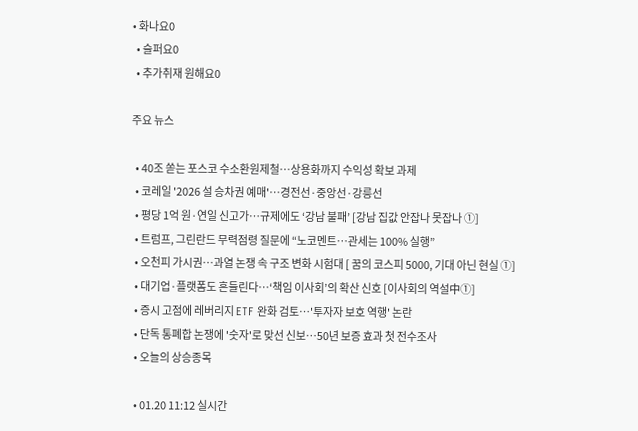• 화나요0
  • 슬퍼요0
  • 추가취재 원해요0

주요 뉴스

  • 40조 쏟는 포스코 수소환원제철⋯상용화까지 수익성 확보 과제
  • 코레일 '2026 설 승차권 예매'…경전선·중앙선·강릉선
  • 평당 1억 원·연일 신고가…규제에도 ‘강남 불패’ [강남 집값 안잡나 못잡나 ①]
  • 트럼프, 그린란드 무력점령 질문에 “노코멘트…관세는 100% 실행”
  • 오천피 가시권…과열 논쟁 속 구조 변화 시험대 [ 꿈의 코스피 5000, 기대 아닌 현실 ①]
  • 대기업·플랫폼도 흔들린다…‘책임 이사회’의 확산 신호 [이사회의 역설中①]
  • 증시 고점에 레버리지 ETF 완화 검토…'투자자 보호 역행' 논란
  • 단독 통폐합 논쟁에 '숫자'로 맞선 신보⋯50년 보증 효과 첫 전수조사
  • 오늘의 상승종목

  • 01.20 11:12 실시간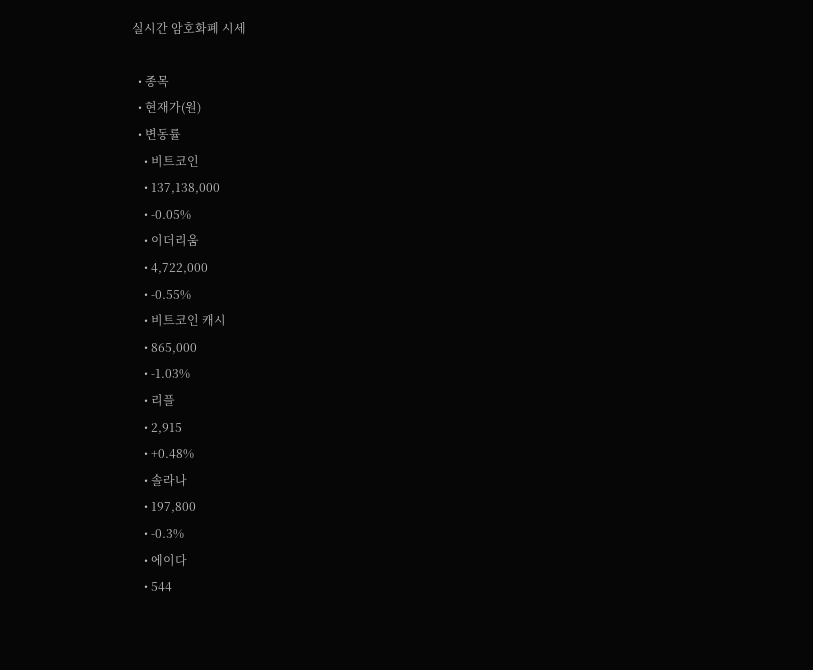실시간 암호화폐 시세

  • 종목
  • 현재가(원)
  • 변동률
    • 비트코인
    • 137,138,000
    • -0.05%
    • 이더리움
    • 4,722,000
    • -0.55%
    • 비트코인 캐시
    • 865,000
    • -1.03%
    • 리플
    • 2,915
    • +0.48%
    • 솔라나
    • 197,800
    • -0.3%
    • 에이다
    • 544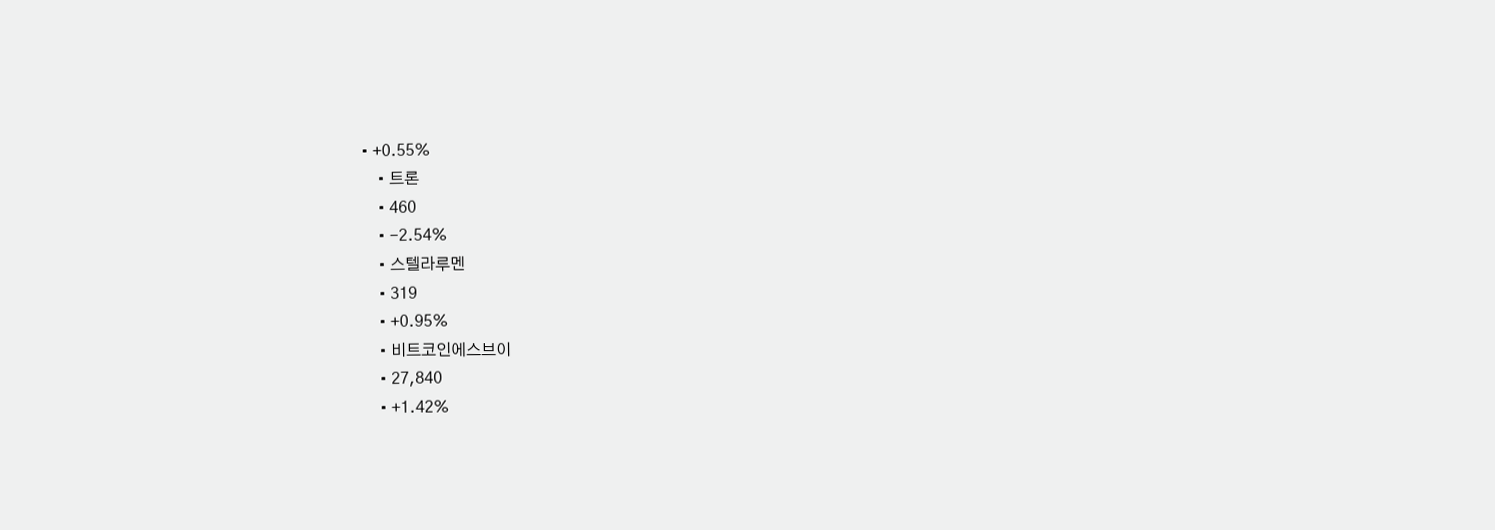• +0.55%
    • 트론
    • 460
    • -2.54%
    • 스텔라루멘
    • 319
    • +0.95%
    • 비트코인에스브이
    • 27,840
    • +1.42%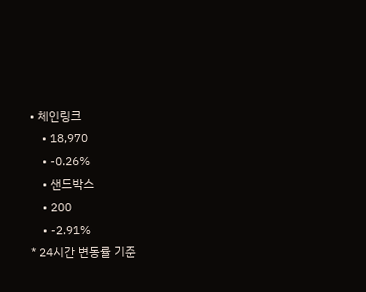• 체인링크
    • 18,970
    • -0.26%
    • 샌드박스
    • 200
    • -2.91%
* 24시간 변동률 기준